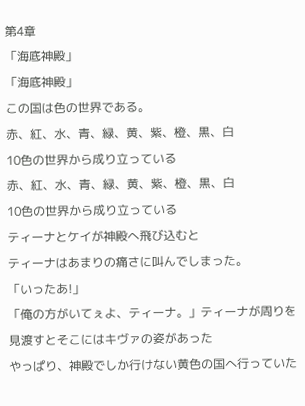第4章
「海底神殿」
「海底神殿」
この国は色の世界である。
赤、紅、水、青、緑、黄、紫、橙、黒、白
10色の世界から成り立っている
赤、紅、水、青、緑、黄、紫、橙、黒、白
10色の世界から成り立っている
ティーナとケイが神殿へ飛び込むと
ティーナはあまりの痛さに叫んでしまった。
「いったあ!」
「俺の方がいてぇよ、ティーナ。」ティーナが周りを見渡すとそこにはキヴァの姿があった
やっぱり、神殿でしか行けない黄色の国へ行っていた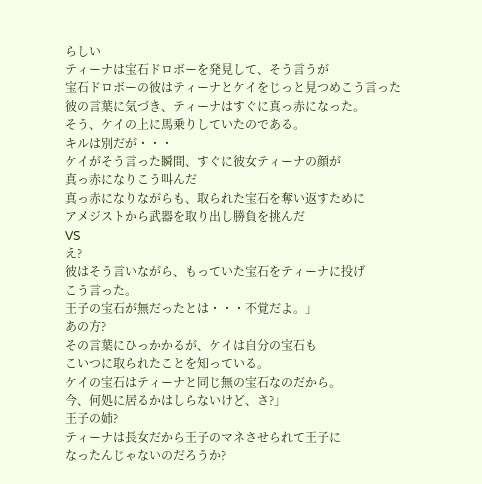らしい
ティーナは宝石ドロボーを発見して、そう言うが
宝石ドロボーの彼はティーナとケイをじっと見つめこう言った
彼の言葉に気づき、ティーナはすぐに真っ赤になった。
そう、ケイの上に馬乗りしていたのである。
キルは別だが・・・
ケイがそう言った瞬間、すぐに彼女ティーナの顔が
真っ赤になりこう叫んだ
真っ赤になりながらも、取られた宝石を奪い返すために
アメジストから武器を取り出し勝負を挑んだ
VS
え?
彼はそう言いながら、もっていた宝石をティーナに投げ
こう言った。
王子の宝石が無だったとは・・・不覚だよ。」
あの方?
その言葉にひっかかるが、ケイは自分の宝石も
こいつに取られたことを知っている。
ケイの宝石はティーナと同じ無の宝石なのだから。
今、何処に居るかはしらないけど、さ?」
王子の姉?
ティーナは長女だから王子のマネさせられて王子に
なったんじゃないのだろうか?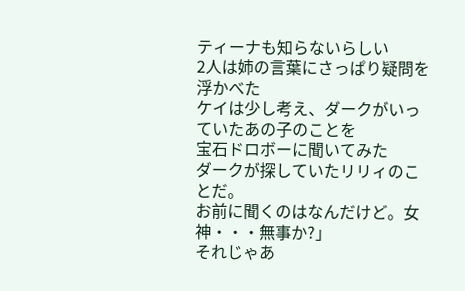ティーナも知らないらしい
2人は姉の言葉にさっぱり疑問を浮かべた
ケイは少し考え、ダークがいっていたあの子のことを
宝石ドロボーに聞いてみた
ダークが探していたリリィのことだ。
お前に聞くのはなんだけど。女神・・・無事か?」
それじゃあ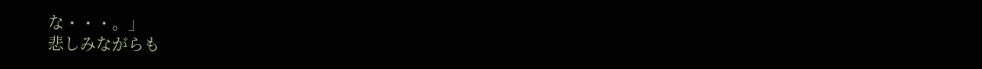な・・・。」
悲しみながらも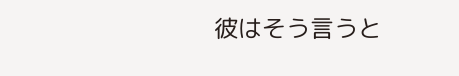彼はそう言うと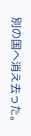別の国へ消え去った。